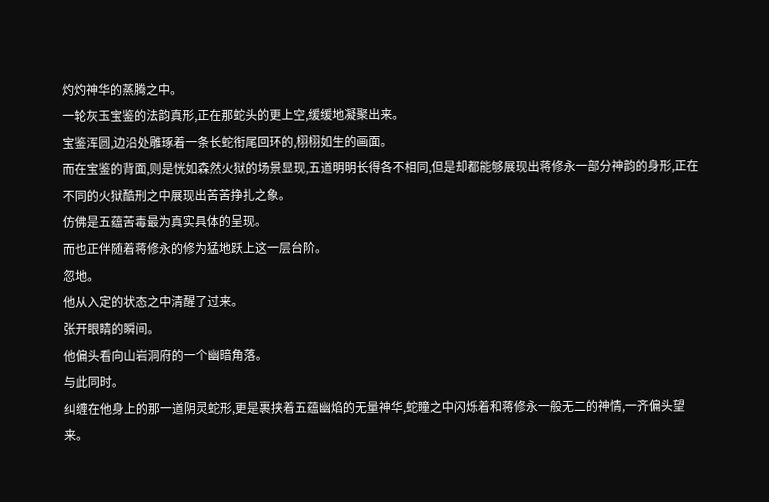灼灼神华的蒸腾之中。
一轮灰玉宝鉴的法韵真形,正在那蛇头的更上空,缓缓地凝聚出来。
宝鉴浑圆,边沿处雕琢着一条长蛇衔尾回环的,栩栩如生的画面。
而在宝鉴的背面,则是恍如森然火狱的场景显现,五道明明长得各不相同,但是却都能够展现出蒋修永一部分神韵的身形,正在不同的火狱酷刑之中展现出苦苦挣扎之象。
仿佛是五蕴苦毒最为真实具体的呈现。
而也正伴随着蒋修永的修为猛地跃上这一层台阶。
忽地。
他从入定的状态之中清醒了过来。
张开眼睛的瞬间。
他偏头看向山岩洞府的一个幽暗角落。
与此同时。
纠缠在他身上的那一道阴灵蛇形,更是裹挟着五蕴幽焰的无量神华,蛇瞳之中闪烁着和蒋修永一般无二的神情,一齐偏头望来。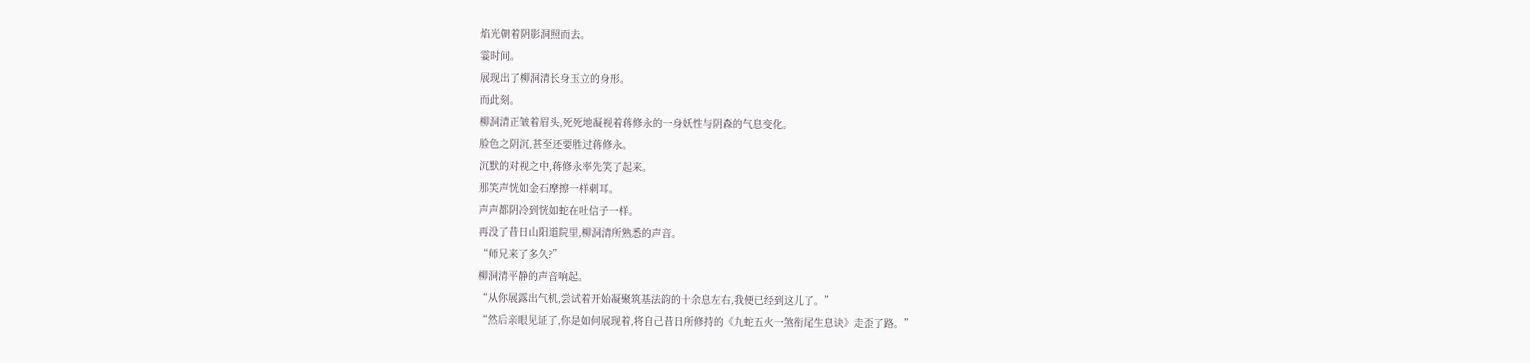焰光朝着阴影洞照而去。
霎时间。
展现出了柳洞清长身玉立的身形。
而此刻。
柳洞清正皱着眉头,死死地凝视着蒋修永的一身妖性与阴森的气息变化。
脸色之阴沉,甚至还要胜过蒋修永。
沉默的对视之中,蒋修永率先笑了起来。
那笑声恍如金石摩擦一样刺耳。
声声都阴冷到恍如蛇在吐信子一样。
再没了昔日山阳道院里,柳洞清所熟悉的声音。
“师兄来了多久?”
柳洞清平静的声音响起。
“从你展露出气机,尝试着开始凝聚筑基法韵的十余息左右,我便已经到这儿了。”
“然后亲眼见证了,你是如何展现着,将自己昔日所修持的《九蛇五火一煞衔尾生息诀》走歪了路。”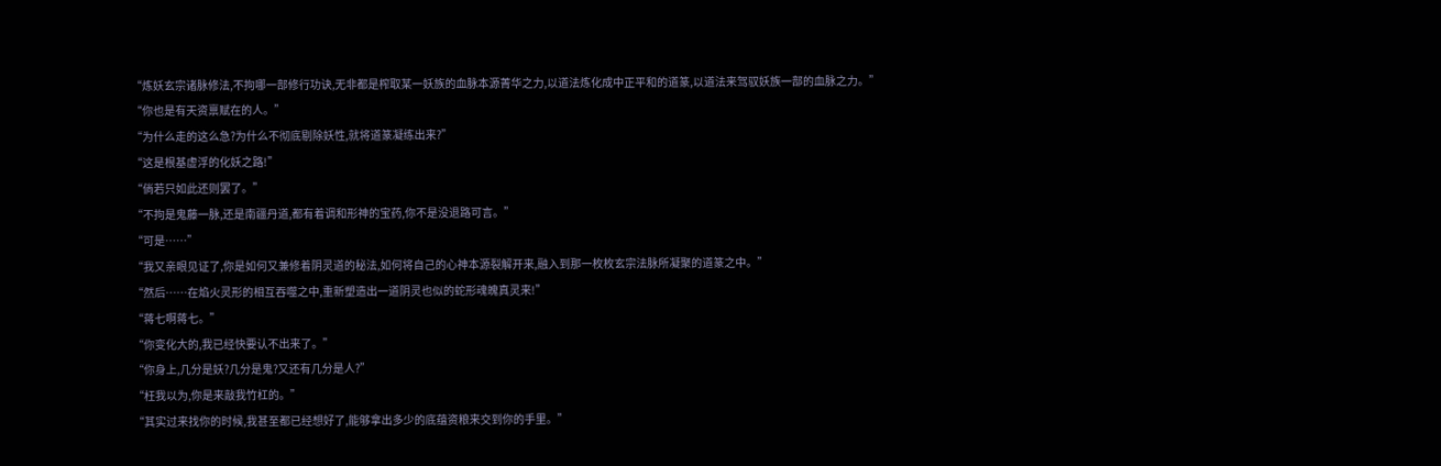“炼妖玄宗诸脉修法,不拘哪一部修行功诀,无非都是榨取某一妖族的血脉本源菁华之力,以道法炼化成中正平和的道篆,以道法来驾驭妖族一部的血脉之力。”
“你也是有天资禀赋在的人。”
“为什么走的这么急?为什么不彻底剔除妖性,就将道篆凝练出来?”
“这是根基虚浮的化妖之路!”
“倘若只如此还则罢了。”
“不拘是鬼藤一脉,还是南疆丹道,都有着调和形神的宝药,你不是没退路可言。”
“可是……”
“我又亲眼见证了,你是如何又兼修着阴灵道的秘法,如何将自己的心神本源裂解开来,融入到那一枚枚玄宗法脉所凝聚的道篆之中。”
“然后……在焰火灵形的相互吞噬之中,重新塑造出一道阴灵也似的蛇形魂魄真灵来!”
“蒋七啊蒋七。”
“你变化大的,我已经快要认不出来了。”
“你身上,几分是妖?几分是鬼?又还有几分是人?”
“枉我以为,你是来敲我竹杠的。”
“其实过来找你的时候,我甚至都已经想好了,能够拿出多少的底蕴资粮来交到你的手里。”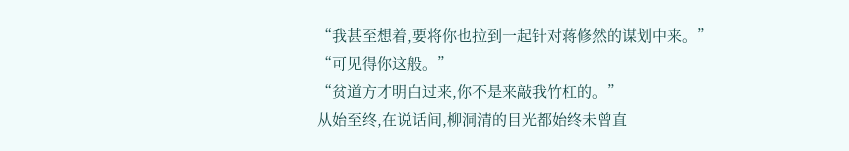“我甚至想着,要将你也拉到一起针对蒋修然的谋划中来。”
“可见得你这般。”
“贫道方才明白过来,你不是来敲我竹杠的。”
从始至终,在说话间,柳洞清的目光都始终未曾直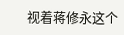视着蒋修永这个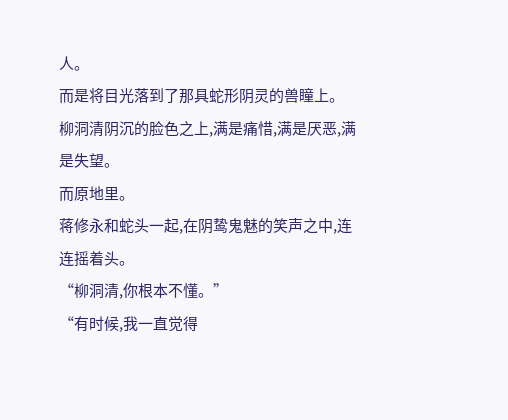人。
而是将目光落到了那具蛇形阴灵的兽瞳上。
柳洞清阴沉的脸色之上,满是痛惜,满是厌恶,满是失望。
而原地里。
蒋修永和蛇头一起,在阴鸷鬼魅的笑声之中,连连摇着头。
“柳洞清,你根本不懂。”
“有时候,我一直觉得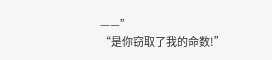——”
“是你窃取了我的命数!”